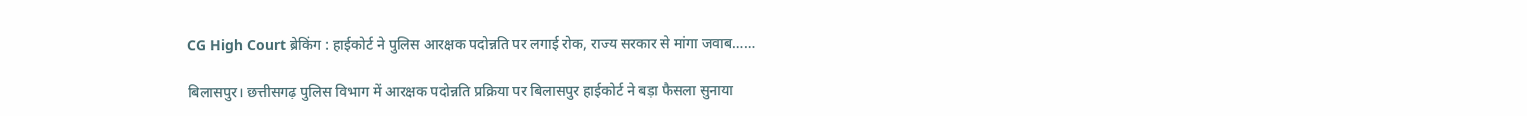CG High Court ब्रेकिंग : हाईकोर्ट ने पुलिस आरक्षक पदोन्नति पर लगाई रोक, राज्य सरकार से मांगा जवाब……

बिलासपुर। छत्तीसगढ़ पुलिस विभाग में आरक्षक पदोन्नति प्रक्रिया पर बिलासपुर हाईकोर्ट ने बड़ा फैसला सुनाया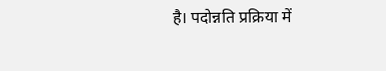है। पदोन्नति प्रक्रिया में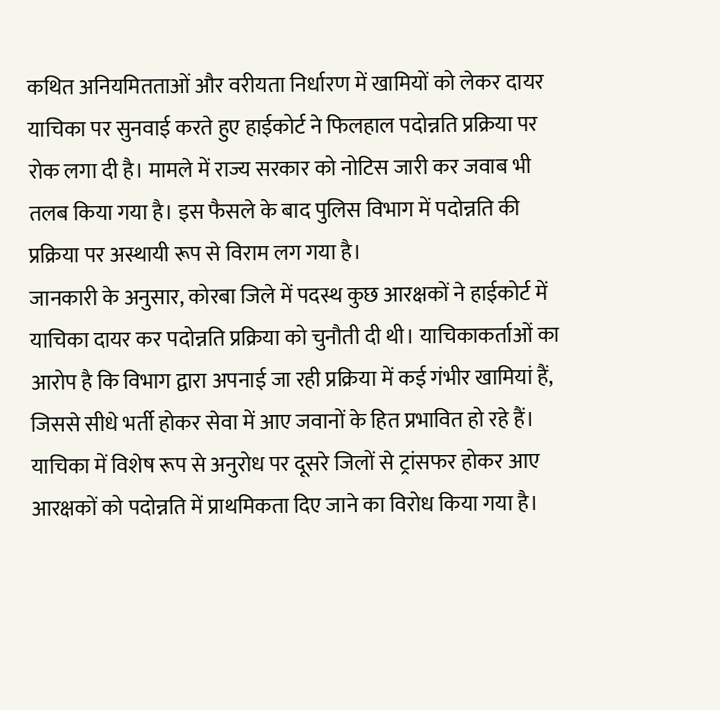कथित अनियमितताओं और वरीयता निर्धारण में खामियों को लेकर दायर याचिका पर सुनवाई करते हुए हाईकोर्ट ने फिलहाल पदोन्नति प्रक्रिया पर रोक लगा दी है। मामले में राज्य सरकार को नोटिस जारी कर जवाब भी तलब किया गया है। इस फैसले के बाद पुलिस विभाग में पदोन्नति की प्रक्रिया पर अस्थायी रूप से विराम लग गया है।
जानकारी के अनुसार, कोरबा जिले में पदस्थ कुछ आरक्षकों ने हाईकोर्ट में याचिका दायर कर पदोन्नति प्रक्रिया को चुनौती दी थी। याचिकाकर्ताओं का आरोप है कि विभाग द्वारा अपनाई जा रही प्रक्रिया में कई गंभीर खामियां हैं, जिससे सीधे भर्ती होकर सेवा में आए जवानों के हित प्रभावित हो रहे हैं। याचिका में विशेष रूप से अनुरोध पर दूसरे जिलों से ट्रांसफर होकर आए आरक्षकों को पदोन्नति में प्राथमिकता दिए जाने का विरोध किया गया है।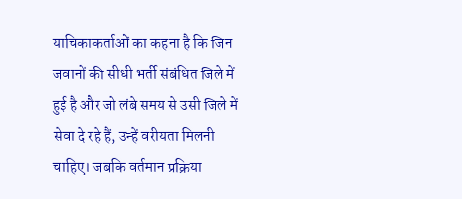याचिकाकर्ताओं का कहना है कि जिन जवानों की सीधी भर्ती संबंधित जिले में हुई है और जो लंबे समय से उसी जिले में सेवा दे रहे हैं, उन्हें वरीयता मिलनी चाहिए। जबकि वर्तमान प्रक्रिया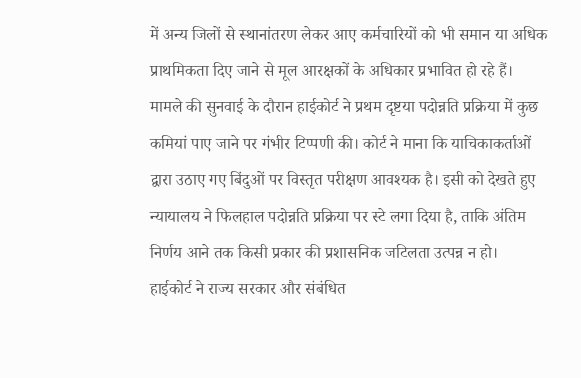में अन्य जिलों से स्थानांतरण लेकर आए कर्मचारियों को भी समान या अधिक प्राथमिकता दिए जाने से मूल आरक्षकों के अधिकार प्रभावित हो रहे हैं।
मामले की सुनवाई के दौरान हाईकोर्ट ने प्रथम दृष्टया पदोन्नति प्रक्रिया में कुछ कमियां पाए जाने पर गंभीर टिप्पणी की। कोर्ट ने माना कि याचिकाकर्ताओं द्वारा उठाए गए बिंदुओं पर विस्तृत परीक्षण आवश्यक है। इसी को देखते हुए न्यायालय ने फिलहाल पदोन्नति प्रक्रिया पर स्टे लगा दिया है, ताकि अंतिम निर्णय आने तक किसी प्रकार की प्रशासनिक जटिलता उत्पन्न न हो।
हाईकोर्ट ने राज्य सरकार और संबंधित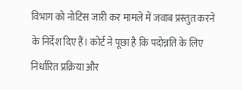विभाग को नोटिस जारी कर मामले में जवाब प्रस्तुत करने के निर्देश दिए हैं। कोर्ट ने पूछा है कि पदोन्नति के लिए निर्धारित प्रक्रिया और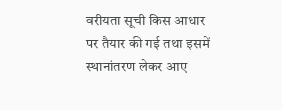वरीयता सूची किस आधार पर तैयार की गई तथा इसमें स्थानांतरण लेकर आए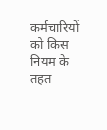कर्मचारियों को किस नियम के तहत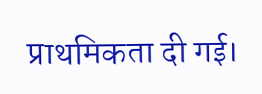प्राथमिकता दी गई।